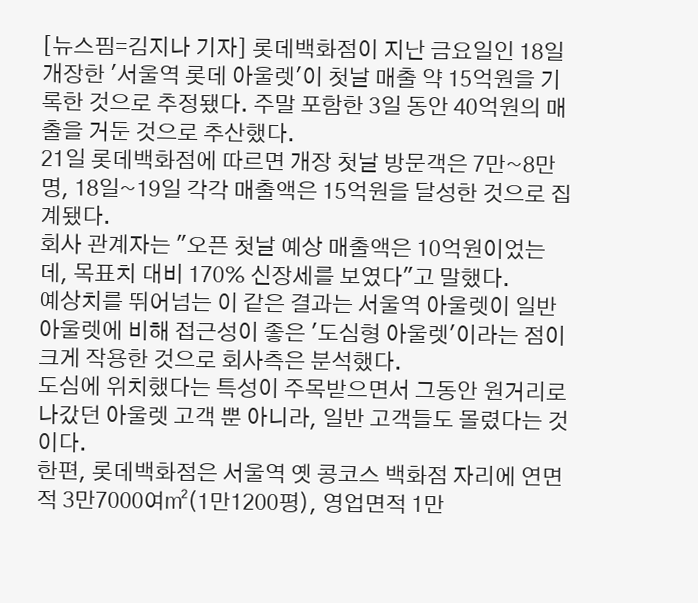[뉴스핌=김지나 기자] 롯데백화점이 지난 금요일인 18일 개장한 '서울역 롯데 아울렛'이 첫날 매출 약 15억원을 기록한 것으로 추정됐다. 주말 포함한 3일 동안 40억원의 매출을 거둔 것으로 추산했다.
21일 롯데백화점에 따르면 개장 첫날 방문객은 7만~8만명, 18일~19일 각각 매출액은 15억원을 달성한 것으로 집계됐다.
회사 관계자는 "오픈 첫날 예상 매출액은 10억원이었는데, 목표치 대비 170% 신장세를 보였다"고 말했다.
예상치를 뛰어넘는 이 같은 결과는 서울역 아울렛이 일반 아울렛에 비해 접근성이 좋은 '도심형 아울렛'이라는 점이 크게 작용한 것으로 회사측은 분석했다.
도심에 위치했다는 특성이 주목받으면서 그동안 원거리로 나갔던 아울렛 고객 뿐 아니라, 일반 고객들도 몰렸다는 것이다.
한편, 롯데백화점은 서울역 옛 콩코스 백화점 자리에 연면적 3만7000여㎡(1만1200평), 영업면적 1만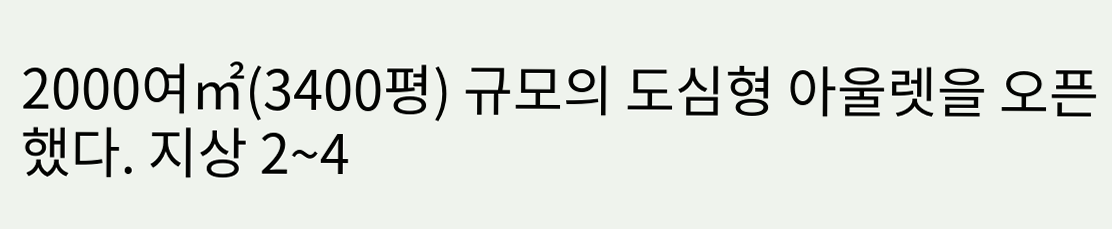2000여㎡(3400평) 규모의 도심형 아울렛을 오픈했다. 지상 2~4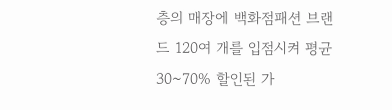층의 매장에 백화점패션 브랜드 120여 개를 입점시켜 평균 30~70% 할인된 가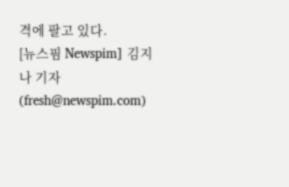격에 팔고 있다.
[뉴스핌 Newspim] 김지나 기자 (fresh@newspim.com)